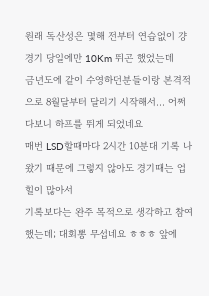원래 독산성은 몇해 전부터 연습없이 걍 경기 당일에만 10Km 뛰곤 했었는데
금년도에 같이 수영하던분들이랑 본격적으로 8월달부터 달리기 시작해서... 어쩌다보니 하프를 뛰게 되었네요
매번 LSD할때마다 2시간 10분대 기록 나왔기 때문에 그렇지 않아도 경기때는 업힐이 많아서
기록보다는 완주 목적으로 생각하고 참여했는데; 대회뽕 무섭네요 ㅎㅎㅎ 앞에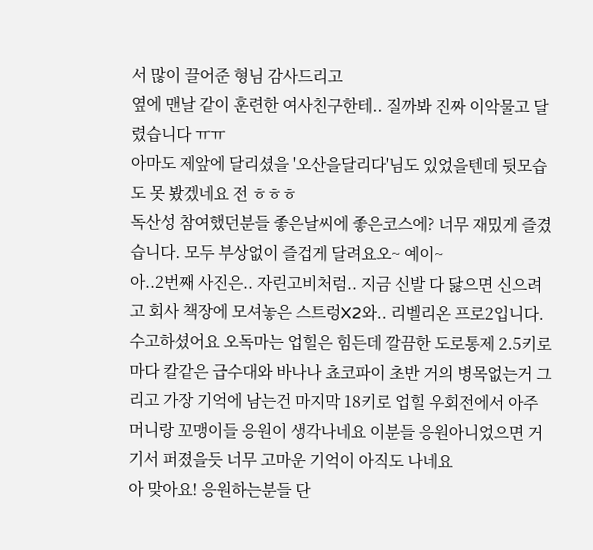서 많이 끌어준 형님 감사드리고
옆에 맨날 같이 훈련한 여사친구한테.. 질까봐 진짜 이악물고 달렸습니다 ㅠㅠ
아마도 제앞에 달리셨을 '오산을달리다'님도 있었을텐데 뒷모습도 못 봤겠네요 전 ㅎㅎㅎ
독산성 참여했던분들 좋은날씨에 좋은코스에? 너무 재밌게 즐겼습니다. 모두 부상없이 즐겁게 달려요오~ 예이~
아..2번째 사진은.. 자린고비처럼.. 지금 신발 다 닳으면 신으려고 회사 책장에 모셔놓은 스트렁X2와.. 리벨리온 프로2입니다.
수고하셨어요 오독마는 업힐은 힘든데 깔끔한 도로통제 2.5키로마다 칼같은 급수대와 바나나 쵸코파이 초반 거의 병목없는거 그리고 가장 기억에 남는건 마지막 18키로 업힐 우회전에서 아주머니랑 꼬맹이들 응원이 생각나네요 이분들 응원아니었으면 거기서 퍼졌을듯 너무 고마운 기억이 아직도 나네요
아 맞아요! 응원하는분들 단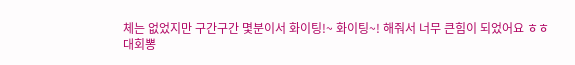체는 없었지만 구간구간 몇분이서 화이팅!~ 화이팅~! 해줘서 너무 큰힘이 되었어요 ㅎㅎ
대회뽕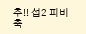추!! 섭2 피비 축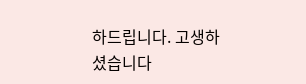하드립니다. 고생하셨습니다